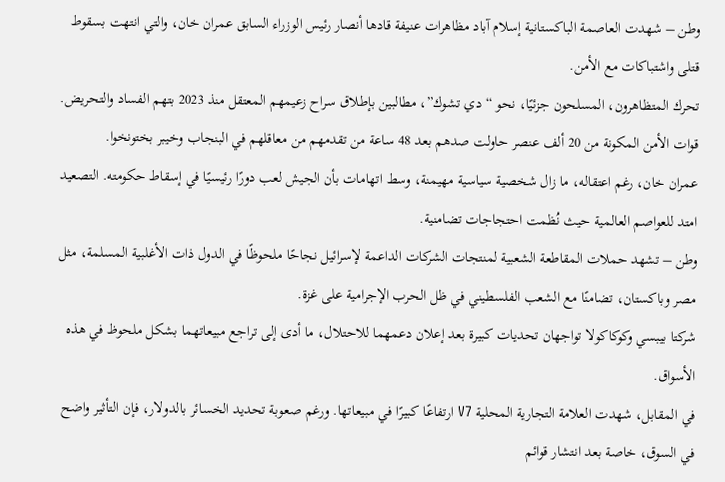وطن – شهدت العاصمة الباكستانية إسلام آباد مظاهرات عنيفة قادها أنصار رئيس الوزراء السابق عمران خان، والتي انتهت بسقوط قتلى واشتباكات مع الأمن.
تحرك المتظاهرون، المسلحون جزئيًا، نحو “دي تشوك”، مطالبين بإطلاق سراح زعيمهم المعتقل منذ 2023 بتهم الفساد والتحريض.
قوات الأمن المكونة من 20 ألف عنصر حاولت صدهم بعد 48 ساعة من تقدمهم من معاقلهم في البنجاب وخيبر بختونخوا.
عمران خان، رغم اعتقاله، ما زال شخصية سياسية مهيمنة، وسط اتهامات بأن الجيش لعب دورًا رئيسيًا في إسقاط حكومته. التصعيد امتد للعواصم العالمية حيث نُظمت احتجاجات تضامنية.
وطن – تشهد حملات المقاطعة الشعبية لمنتجات الشركات الداعمة لإسرائيل نجاحًا ملحوظًا في الدول ذات الأغلبية المسلمة، مثل مصر وباكستان، تضامنًا مع الشعب الفلسطيني في ظل الحرب الإجرامية على غزة.
شركتا بيبسي وكوكاكولا تواجهان تحديات كبيرة بعد إعلان دعمهما للاحتلال، ما أدى إلى تراجع مبيعاتهما بشكل ملحوظ في هذه الأسواق.
في المقابل، شهدت العلامة التجارية المحلية V7 ارتفاعًا كبيرًا في مبيعاتها. ورغم صعوبة تحديد الخسائر بالدولار، فإن التأثير واضح في السوق، خاصة بعد انتشار قوائم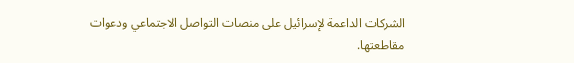الشركات الداعمة لإسرائيل على منصات التواصل الاجتماعي ودعوات مقاطعتها.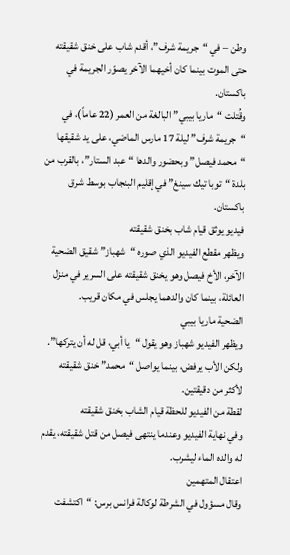وطن – في “جريمة شرف”، أقدم شاب على خنق شقيقته حتى الموت بينما كان أخيهما الآخر يصوّر الجريمة في باكستان.
وقُتلت “ماريا بيبي” البالغة من العمر (22 عاماً)، في “جريمة شرف” ليلة 17 مارس الماضي، على يد شقيقها “محمد فيصل” وبحضور والدها “عبد الستار”، بالقرب من بلدة “توبا تيك سينغ” في إقليم البنجاب بوسط شرق باكستان.
فيديو يوثق قيام شاب بخنق شقيقته
ويظهر مقطع الفيديو الذي صوره “شهباز” شقيق الضحية الآخر، الأخ فيصل وهو يخنق شقيقته على السرير في منزل العائلة، بينما كان والدهما يجلس في مكان قريب.
الضحية ماريا بيبي
ويظهر الفيديو شهباز وهو يقول “يا أبي، قل له أن يتركها”. ولكن الأب يرفض، بينما يواصل “محمد” خنق شقيقته لأكثر من دقيقتين.
لقطة من الفيديو للحظة قيام الشاب بخنق شقيقته
وفي نهاية الفيديو وعندما ينتهى فيصل من قتل شقيقته، يقدم له والده الماء ليشرب.
اعتقال المتهمين
وقال مسؤول في الشرطة لوكالة فرانس برس: “اكتشفت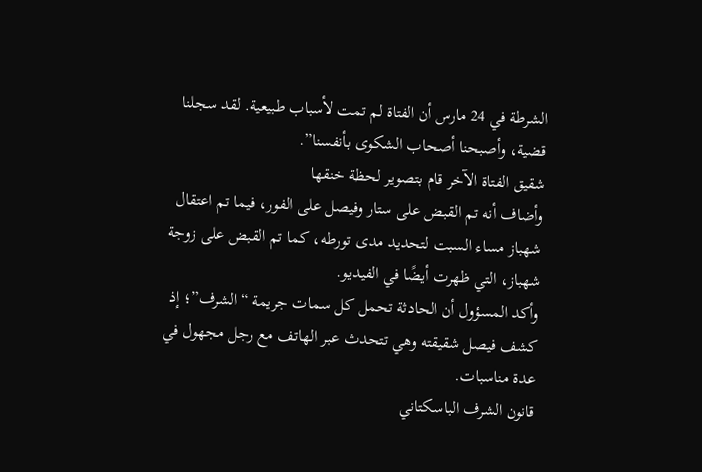الشرطة في 24 مارس أن الفتاة لم تمت لأسباب طبيعية. لقد سجلنا قضية، وأصبحنا أصحاب الشكوى بأنفسنا”.
شقيق الفتاة الآخر قام بتصوير لحظة خنقها
وأضاف أنه تم القبض على ستار وفيصل على الفور، فيما تم اعتقال شهباز مساء السبت لتحديد مدى تورطه، كما تم القبض على زوجة شهباز، التي ظهرت أيضًا في الفيديو.
وأكد المسؤول أن الحادثة تحمل كل سمات جريمة “الشرف”؛ إذ كشف فيصل شقيقته وهي تتحدث عبر الهاتف مع رجل مجهول في عدة مناسبات.
قانون الشرف الباسكتاني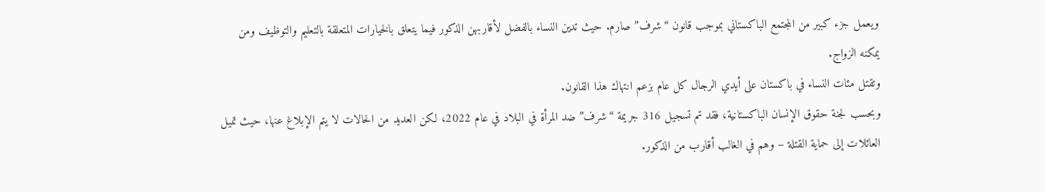ويعمل جزء كبير من المجتمع الباكستاني بموجب قانون “شرف” صارم. حيث تدين النساء بالفضل لأقاربهن الذكور فيما يتعلق بالخيارات المتعلقة بالتعليم والتوظيف ومن يمكنه الزواج.
وتقتل مئات النساء في باكستان على أيدي الرجال كل عام بزعم انتهاك هذا القانون.
وبحسب لجنة حقوق الإنسان الباكستانية، فقد تم تسجيل 316 جريمة “شرف” ضد المرأة في البلاد في عام 2022، لكن العديد من الحالات لا يتم الإبلاغ عنها، حيث تميل العائلات إلى حماية القتلة – وهم في الغالب أقارب من الذكور.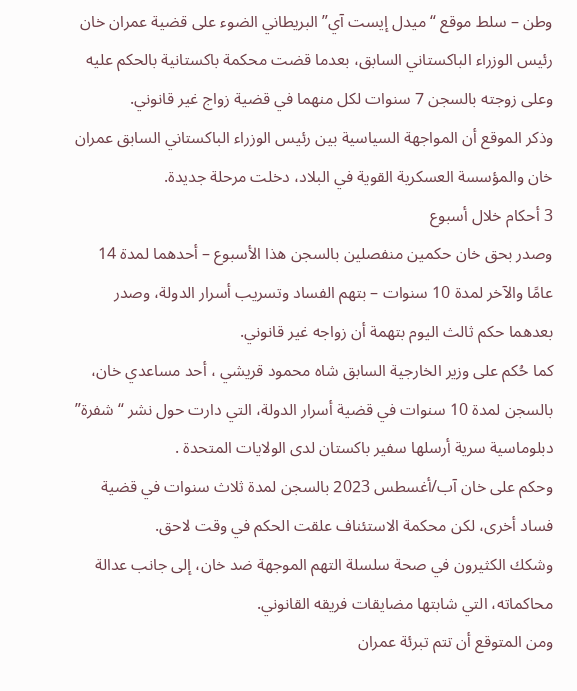وطن – سلط موقع “ميدل إيست آي” البريطاني الضوء على قضية عمران خان رئيس الوزراء الباكستاني السابق، بعدما قضت محكمة باكستانية بالحكم عليه وعلى زوجته بالسجن 7 سنوات لكل منهما في قضية زواج غير قانوني.
وذكر الموقع أن المواجهة السياسية بين رئيس الوزراء الباكستاني السابق عمران خان والمؤسسة العسكرية القوية في البلاد، دخلت مرحلة جديدة.
3 أحكام خلال أسبوع
وصدر بحق خان حكمين منفصلين بالسجن هذا الأسبوع – أحدهما لمدة 14 عامًا والآخر لمدة 10 سنوات – بتهم الفساد وتسريب أسرار الدولة، وصدر بعدهما حكم ثالث اليوم بتهمة أن زواجه غير قانوني.
كما حُكم على وزير الخارجية السابق شاه محمود قريشي ، أحد مساعدي خان، بالسجن لمدة 10 سنوات في قضية أسرار الدولة، التي دارت حول نشر “شفرة” دبلوماسية سرية أرسلها سفير باكستان لدى الولايات المتحدة .
وحكم على خان آب/أغسطس 2023 بالسجن لمدة ثلاث سنوات في قضية فساد أخرى، لكن محكمة الاستئناف علقت الحكم في وقت لاحق.
وشكك الكثيرون في صحة سلسلة التهم الموجهة ضد خان، إلى جانب عدالة محاكماته، التي شابتها مضايقات فريقه القانوني.
ومن المتوقع أن تتم تبرئة عمران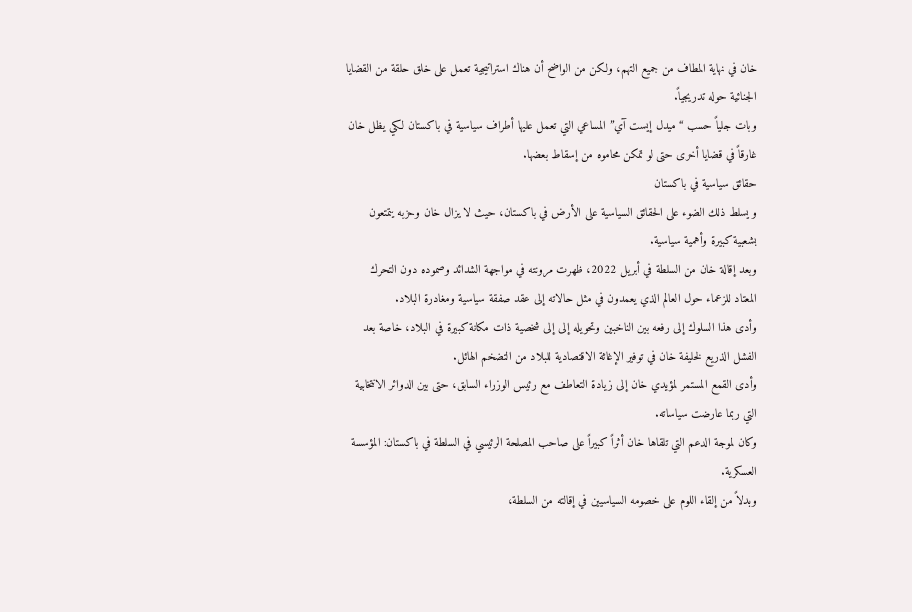خان في نهاية المطاف من جميع التهم، ولكن من الواضح أن هناك استراتيجية تعمل على خلق حلقة من القضايا الجنائية حوله تدريجياً.
وبات جلياً حسب “ميدل إيست آي” المساعي التي تعمل عليها أطراف سياسية في باكستان لكي يظل خان غارقاً في قضايا أخرى حتى لو تمكن محاموه من إسقاط بعضها.
حقائق سياسية في باكستان
و يسلط ذلك الضوء على الحقائق السياسية على الأرض في باكستان، حيث لا يزال خان وحزبه يتمتعون بشعبية كبيرة وأهمية سياسية.
وبعد إقالة خان من السلطة في أبريل 2022، ظهرت مرونته في مواجهة الشدائد وصموده دون التحرك المعتاد للزعماء حول العالم الذي يعمدون في مثل حالاته إلى عقد صفقة سياسية ومغادرة البلاد.
وأدى هذا السلوك إلى رفعه بين الناخبين وتحويله إلى إلى شخصية ذات مكانة كبيرة في البلاد، خاصة بعد الفشل الذريع لخليفة خان في توفير الإغاثة الاقتصادية للبلاد من التضخم الهائل.
وأدى القمع المستمر لمؤيدي خان إلى زيادة التعاطف مع رئيس الوزراء السابق، حتى بين الدوائر الانتخابية التي ربما عارضت سياساته.
وكان لموجة الدعم التي تلقاها خان أثراً كبيراً على صاحب المصلحة الرئيسي في السلطة في باكستان: المؤسسة العسكرية.
وبدلاً من إلقاء اللوم على خصومه السياسيين في إقالته من السلطة،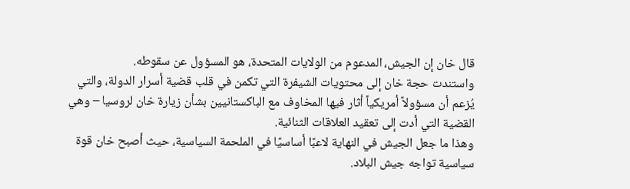قال خان إن الجيش، المدعوم من الولايات المتحدة، هو المسؤول عن سقوطه.
واستندت حجة خان إلى محتويات الشيفرة التي تكمن في قلب قضية أسرار الدولة، والتي يُزعم أن مسؤولاً أمريكياً أثار فيها المخاوف مع الباكستانيين بشأن زيارة خان لروسيا – وهي القضية التي أدت إلى تعقيد العلاقات الثنائية.
وهذا ما جعل الجيش في النهاية لاعبًا أساسيًا في الملحمة السياسية، حيث أصبح خان قوة سياسية تواجه جيش البلاد.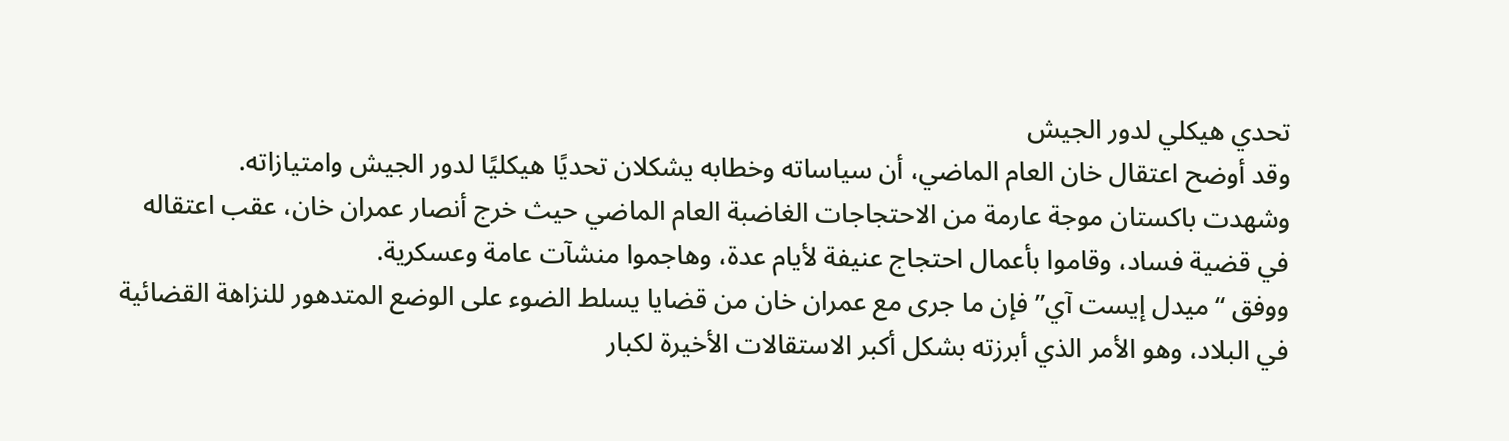تحدي هيكلي لدور الجيش
وقد أوضح اعتقال خان العام الماضي، أن سياساته وخطابه يشكلان تحديًا هيكليًا لدور الجيش وامتيازاته.
وشهدت باكستان موجة عارمة من الاحتجاجات الغاضبة العام الماضي حيث خرج أنصار عمران خان، عقب اعتقاله في قضية فساد، وقاموا بأعمال احتجاج عنيفة لأيام عدة، وهاجموا منشآت عامة وعسكرية.
ووفق “ميدل إيست آي” فإن ما جرى مع عمران خان من قضايا يسلط الضوء على الوضع المتدهور للنزاهة القضائية في البلاد، وهو الأمر الذي أبرزته بشكل أكبر الاستقالات الأخيرة لكبار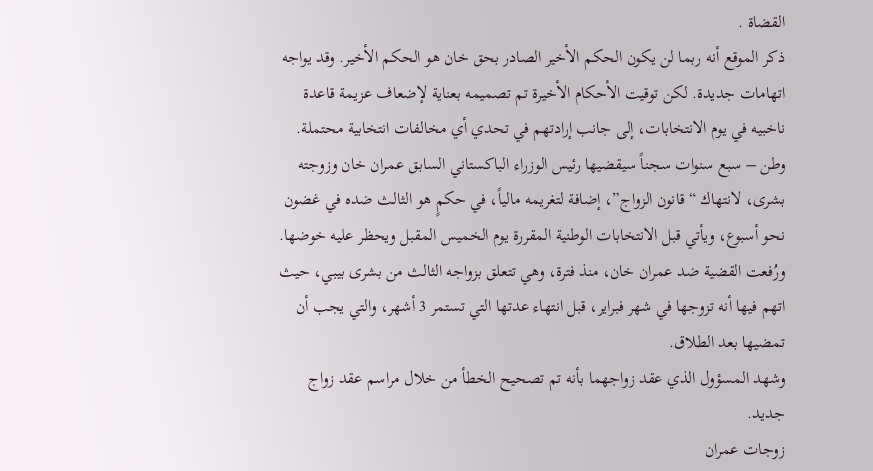القضاة .
ذكر الموقع أنه ربما لن يكون الحكم الأخير الصادر بحق خان هو الحكم الأخير. وقد يواجه اتهامات جديدة. لكن توقيت الأحكام الأخيرة تم تصميمه بعناية لإضعاف عزيمة قاعدة ناخبيه في يوم الانتخابات، إلى جانب إرادتهم في تحدي أي مخالفات انتخابية محتملة.
وطن – سبع سنوات سجناً سيقضيها رئيس الوزراء الباكستاني السابق عمران خان وزوجته بشرى، لانتهاك “قانون الزواج”، إضافة لتغريمه مالياً، في حكمٍ هو الثالث ضده في غضون نحو أسبوع، ويأتي قبل الانتخابات الوطنية المقررة يوم الخميس المقبل ويحظر عليه خوضها.
ورُفعت القضية ضد عمران خان، منذ فترة، وهي تتعلق بزواجه الثالث من بشرى بيبي، حيث اتهم فيها أنه تزوجها في شهر فبراير، قبل انتهاء عدتها التي تستمر 3 أشهر، والتي يجب أن تمضيها بعد الطلاق.
وشهد المسؤول الذي عقد زواجهما بأنه تم تصحيح الخطأ من خلال مراسم عقد زواج جديد.
زوجات عمران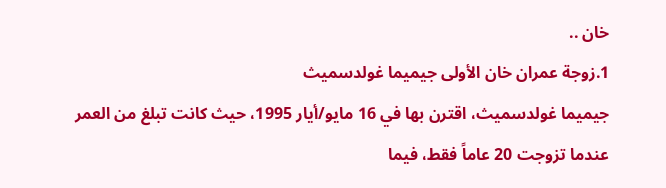خان ..
1.زوجة عمران خان الأولى جيميما غولدسميث
جيميما غولدسميث، اقترن بها في 16 مايو/أيار 1995، حيث كانت تبلغ من العمر عندما تزوجت 20 عاماً فقط، فيما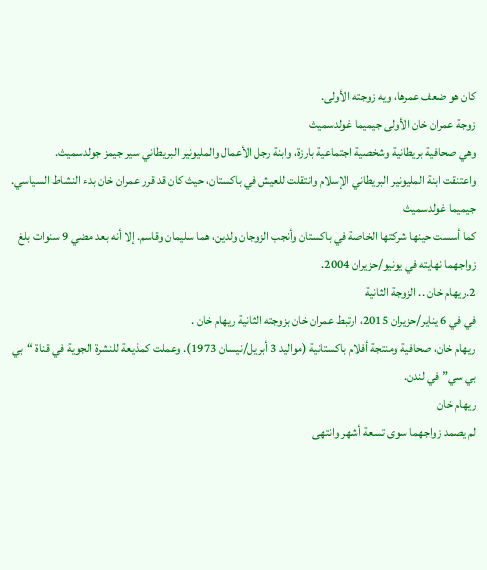كان هو ضعف عمرها، ويه زوجته الأولى.
زوجة عمران خان الأولى جيميما غولدسميث
وهي صحافية بريطانية وشخصية اجتماعية بارزة، وابنة رجل الأعمال والمليونير البريطاني سير جيمز جولدسميث.
واعتنقت ابنة المليونير البريطاني الإسلام وانتقلت للعيش في باكستان، حيث كان قد قرر عمران خان بدء النشاط السياسي.
جيميما غولدسميث
كما أسست حينها شركتها الخاصة في باكستان وأنجب الزوجان ولدين، هما سليمان وقاسم. إلا أنه بعد مضي 9 سنوات بلغ زواجهما نهايته في يونيو/حزيران 2004.
2.ريهام خان .. الزوجة الثانية
في في 6 يناير/حزيران 2015، ارتبط عمران خان بزوجته الثانية ريهام خان .
ريهام خان، صحافية ومنتجة أفلام باكستانية (مواليد 3 أبريل/نيسان 1973). وعملت كمذيعة للنشرة الجوية في قناة “بي بي سي” في لندن.
ريهام خان
لم يصمد زواجهما سوى تسعة أشهر وانتهى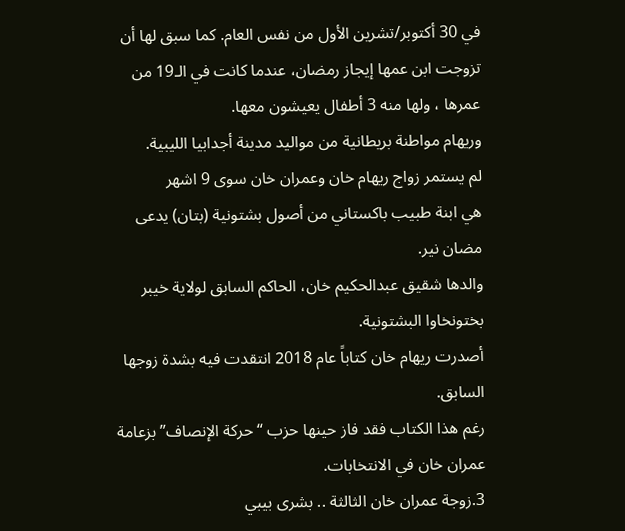في 30 أكتوبر/تشرين الأول من نفس العام. كما سبق لها أن تزوجت ابن عمها إيجاز رمضان، عندما كانت في الـ19 من عمرها ، ولها منه 3 أطفال يعيشون معها.
وريهام مواطنة بريطانية من مواليد مدينة أجدابيا الليبية.
لم يستمر زواج ريهام خان وعمران خان سوى 9 اشهر
هي ابنة طبيب باكستاني من أصول بشتونية (بتان) يدعى مضان نير.
والدها شقيق عبدالحكيم خان، الحاكم السابق لولاية خيبر بختونخاوا البشتونية.
أصدرت ريهام خان كتاباً عام 2018 انتقدت فيه بشدة زوجها السابق.
رغم هذا الكتاب فقد فاز حينها حزب “حركة الإنصاف” بزعامة عمران خان في الانتخابات.
3.زوجة عمران خان الثالثة .. بشرى بيبي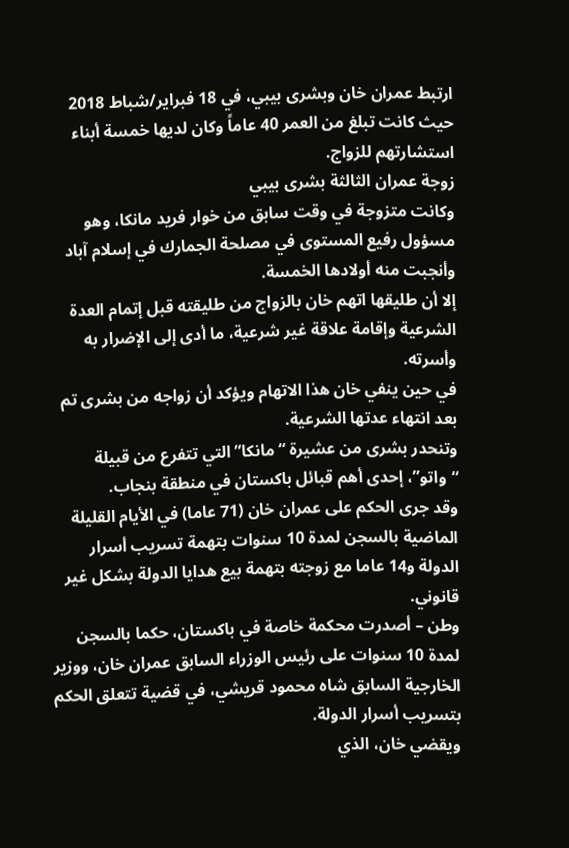ارتبط عمران خان وبشرى بيبي، في 18 فبراير/شباط 2018 حيث كانت تبلغ من العمر 40 عاماً وكان لديها خمسة أبناء استشارتهم للزواج.
زوجة عمران الثالثة بشرى بيبي
وكانت متزوجة في وقت سابق من خوار فريد مانكا، وهو مسؤول رفيع المستوى في مصلحة الجمارك في إسلام آباد وأنجبت منه أولادها الخمسة.
إلا أن طليقها اتهم خان بالزواج من طليقته قبل إتمام العدة الشرعية وإقامة علاقة غير شرعية، ما أدى إلى الإضرار به وأسرته.
في حين ينفي خان هذا الاتهام ويؤكد أن زواجه من بشرى تم بعد انتهاء عدتها الشرعية.
وتنحدر بشرى من عشيرة “مانكا” التي تتفرع من قبيلة “واتو”، إحدى أهم قبائل باكستان في منطقة بنجاب.
وقد جرى الحكم على عمران خان (71 عاما) في الأيام القليلة الماضية بالسجن لمدة 10 سنوات بتهمة تسريب أسرار الدولة و14 عاما مع زوجته بتهمة بيع هدايا الدولة بشكل غير قانوني.
وطن – أصدرت محكمة خاصة في باكستان، حكما بالسجن لمدة 10 سنوات على رئيس الوزراء السابق عمران خان، ووزير الخارجية السابق شاه محمود قريشي، في قضية تتعلق الحكم بتسريب أسرار الدولة.
ويقضي خان، الذي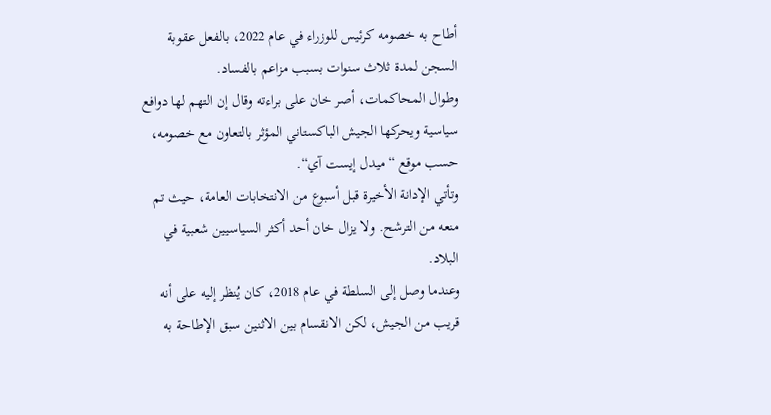أطاح به خصومه كرئيس للوزراء في عام 2022، بالفعل عقوبة السجن لمدة ثلاث سنوات بسبب مزاعم بالفساد.
وطوال المحاكمات، أصر خان على براءته وقال إن التهم لها دوافع سياسية ويحركها الجيش الباكستاني المؤثر بالتعاون مع خصومه، حسب موقع “ميدل إيست آي“.
وتأتي الإدانة الأخيرة قبل أسبوع من الانتخابات العامة، حيث تم منعه من الترشح. ولا يزال خان أحد أكثر السياسيين شعبية في البلاد.
وعندما وصل إلى السلطة في عام 2018، كان يُنظر إليه على أنه قريب من الجيش، لكن الانقسام بين الاثنين سبق الإطاحة به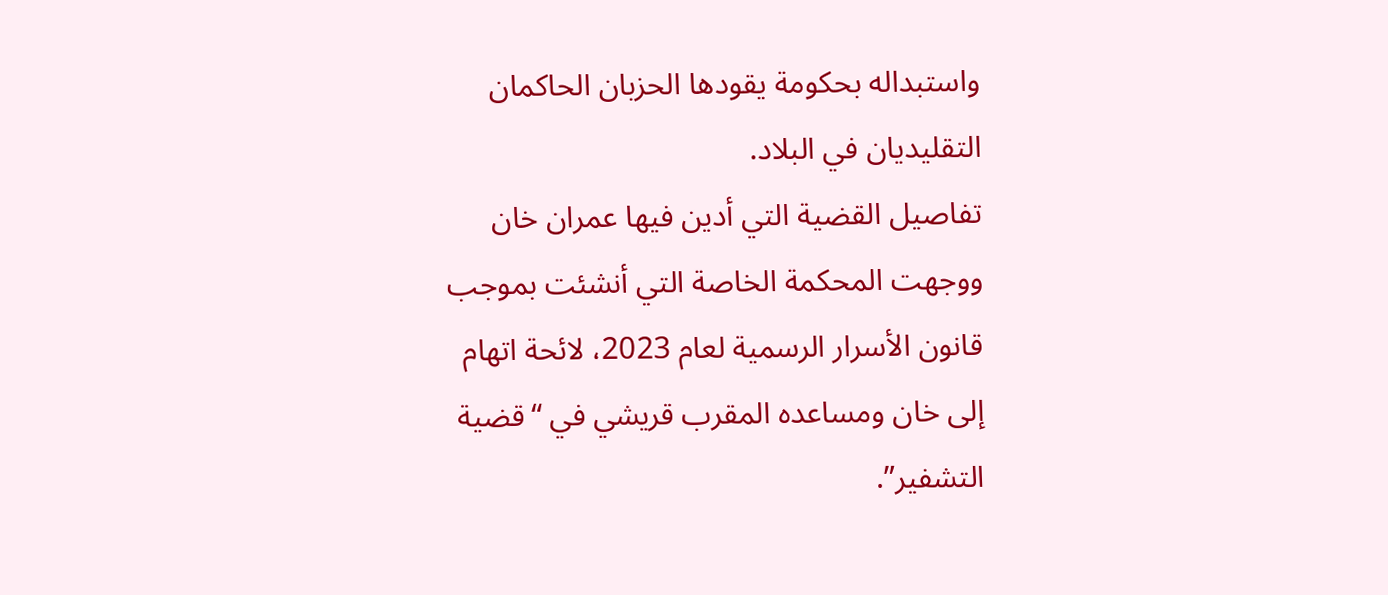واستبداله بحكومة يقودها الحزبان الحاكمان التقليديان في البلاد.
تفاصيل القضية التي أدين فيها عمران خان
ووجهت المحكمة الخاصة التي أنشئت بموجب قانون الأسرار الرسمية لعام 2023، لائحة اتهام إلى خان ومساعده المقرب قريشي في “قضية التشفير”.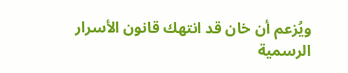ويُزعم أن خان قد انتهك قانون الأسرار الرسمية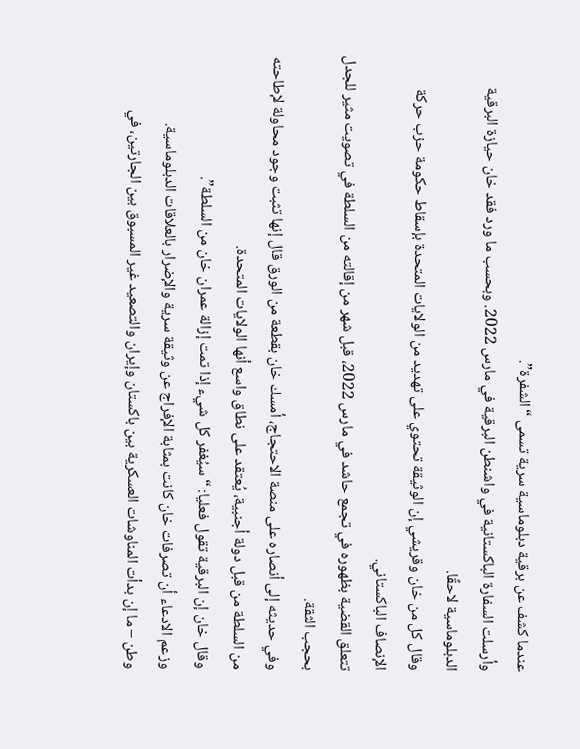عندما كشف عن برقية دبلوماسية سرية تسمى “الشفرة”.
وأرسلت السفارة الباكستانية في واشنطن البرقية في مارس 2022. وبحسب ما ورد فقد خان حيازة البرقية الدبلوماسية لاحقًا.
وقال كل من خان وقريشي إن الوثيقة تحتوي على تهديد من الولايات المتحدة بإسقاط حكومة حزب حركة الإنصاف الباكستاني.
تتعلق القضية بظهوره في تجمع حاشد في مارس 2022، قبل شهر من إقالته من السلطة في تصويت مثير للجدل بحجب الثقة.
وفي حديثه إلى أنصاره على منصة الاحتجاج، أمسك خان بقطعة من الورق قال إنها تثبت وجود محاولة لإطاحته من السلطة من قبل دولة أجنبية، يُعتقد على نطاق واسع أنها الولايات المتحدة.
وقال خان إن البرقية تقول فعليا: “سيُغفر كل شيء إذا تمت إزالة عمران خان من السلطة”.
وزعم الادعاء أن تصرفات خان كانت بمثابة الإفراج عن وثيقة سرية والإضرار بالعلاقات الدبلوماسية.
وطن – ما إن بدأت المناوشات العسكرية بين باكستان وإيران والتصعيد غير المسبوق بين الجارتين، في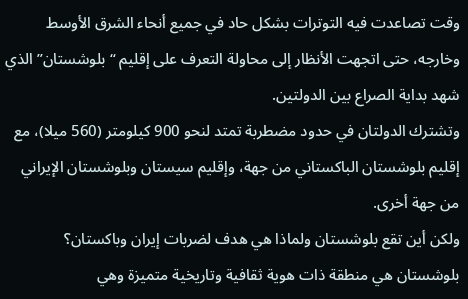وقت تصاعدت فيه التوترات بشكل حاد في جميع أنحاء الشرق الأوسط وخارجه، حتى اتجهت الأنظار إلى محاولة التعرف على إقليم “بلوشستان” الذي شهد بداية الصراع بين الدولتين.
وتشترك الدولتان في حدود مضطربة تمتد لنحو 900 كيلومتر (560 ميلا)، مع إقليم بلوشستان الباكستاني من جهة، وإقليم سيستان وبلوشستان الإيراني من جهة أخرى.
ولكن أين تقع بلوشستان ولماذا هي هدف لضربات إيران وباكستان؟
بلوشستان هي منطقة ذات هوية ثقافية وتاريخية متميزة وهي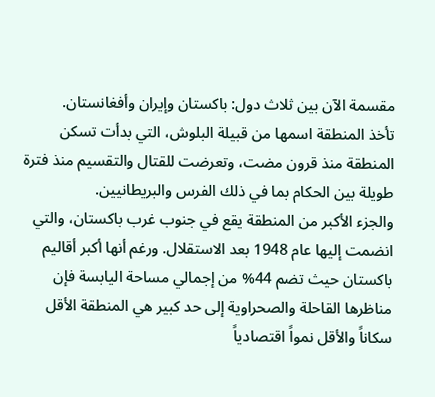مقسمة الآن بين ثلاث دول: باكستان وإيران وأفغانستان.
تأخذ المنطقة اسمها من قبيلة البلوش، التي بدأت تسكن المنطقة منذ قرون مضت، وتعرضت للقتال والتقسيم منذ فترة طويلة بين الحكام بما في ذلك الفرس والبريطانيين.
والجزء الأكبر من المنطقة يقع في جنوب غرب باكستان، والتي انضمت إليها عام 1948 بعد الاستقلال. ورغم أنها أكبر أقاليم باكستان حيث تضم 44% من إجمالي مساحة اليابسة فإن مناظرها القاحلة والصحراوية إلى حد كبير هي المنطقة الأقل سكاناً والأقل نمواً اقتصادياً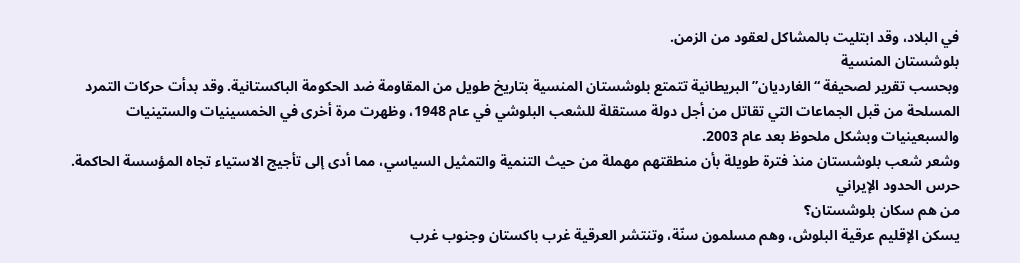في البلاد، وقد ابتليت بالمشاكل لعقود من الزمن.
بلوشستان المنسية
وبحسب تقرير لصحيفة “الغارديان” البريطانية تتمتع بلوشستان المنسية بتاريخ طويل من المقاومة ضد الحكومة الباكستانية. وقد بدأت حركات التمرد المسلحة من قبل الجماعات التي تقاتل من أجل دولة مستقلة للشعب البلوشي في عام 1948، وظهرت مرة أخرى في الخمسينيات والستينيات والسبعينيات وبشكل ملحوظ بعد عام 2003.
وشعر شعب بلوشستان منذ فترة طويلة بأن منطقتهم مهملة من حيث التنمية والتمثيل السياسي، مما أدى إلى تأجيج الاستياء تجاه المؤسسة الحاكمة.
حرس الحدود الإيراني
من هم سكان بلوشستان؟
يسكن الإقليم عرقية البلوش، وهم مسلمون سنّة، وتنتشر العرقية غرب باكستان وجنوب غرب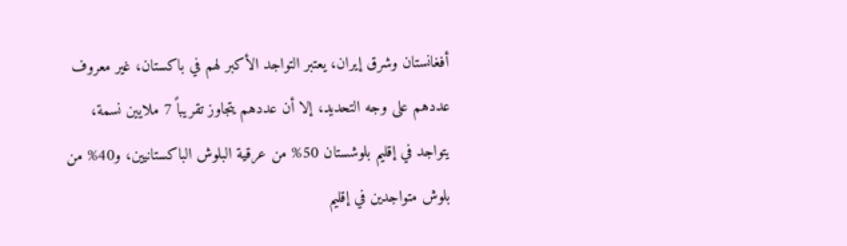أفغانستان وشرق إيران، يعتبر التواجد الأكبر لهم في باكستان، غير معروف عددهم على وجه التحديد، إلا أن عددهم يتجاوز تقريباً 7 ملايين نسمة، يتواجد في إقليم بلوشستان 50% من عرقية البلوش الباكستانيين، و40% من بلوش متواجدين في إقليم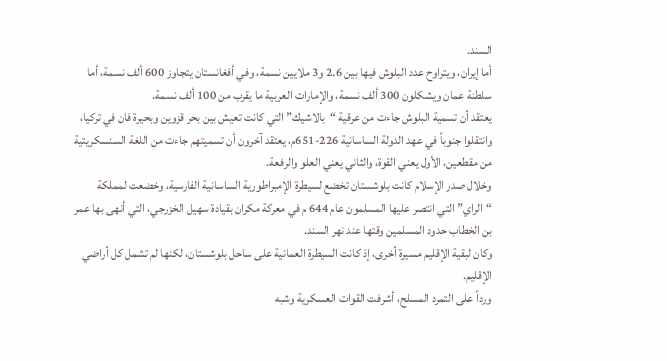السند.
أما إيران، ويتراوح عدد البلوش فيها بين 2.6 و3 ملايين نسمة، وفي أفغانستان يتجاوز 600 ألف نسمة، أما سلطنة عمان ويشكلون 300 ألف نسمة، والإمارات العربية ما يقرب من 100 ألف نسمة.
يعتقد أن تسمية البلوش جاءت من عرقية “بالاشيك” التي كانت تعيش بين بحر قزوين وبحيرة فان في تركيا، وانتقلوا جنوباً في عهد الدولة الساسانية 226-651م، يعتقد آخرون أن تسميتهم جاءت من اللغة السنسكريتية من مقطعين، الأول يعني القوة، والثاني يعني العلو والرفعة.
وخلال صدر الإسلام كانت بلوشستان تخضع لسيطرة الإمبراطورية الساسانية الفارسية، وخضعت لمملكة “الراي” التي انتصر عليها المسلمون عام 644 م في معركة مكران بقيادة سهيل الخزرجي، التي أنهى بها عمر بن الخطاب حدود المسلمين وقتها عند نهر السند.
وكان لبقية الإقليم مسيرة أخرى، إذ كانت السيطرة العمانية على ساحل بلوشستان، لكنها لم تشمل كل أراضي الإقليم.
ورداً على التمرد المسلح، أشرفت القوات العسكرية وشبه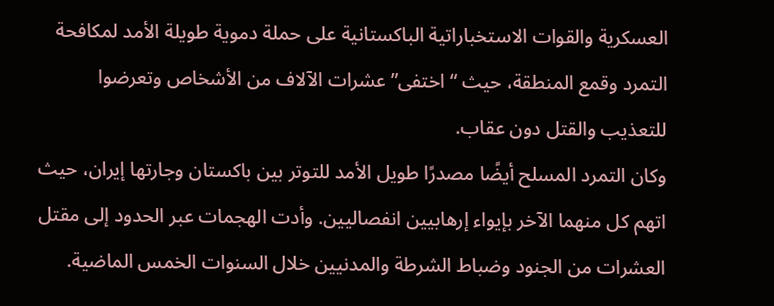العسكرية والقوات الاستخباراتية الباكستانية على حملة دموية طويلة الأمد لمكافحة التمرد وقمع المنطقة، حيث “اختفى” عشرات الآلاف من الأشخاص وتعرضوا للتعذيب والقتل دون عقاب.
وكان التمرد المسلح أيضًا مصدرًا طويل الأمد للتوتر بين باكستان وجارتها إيران، حيث اتهم كل منهما الآخر بإيواء إرهابيين انفصاليين. وأدت الهجمات عبر الحدود إلى مقتل العشرات من الجنود وضباط الشرطة والمدنيين خلال السنوات الخمس الماضية.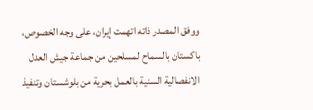ووفق المصدر ذاته اتهمت إيران، على وجه الخصوص، باكستان بالسماح لمسلحين من جماعة جيش العدل الانفصالية السنية بالعمل بحرية من بلوشستان وتنفيذ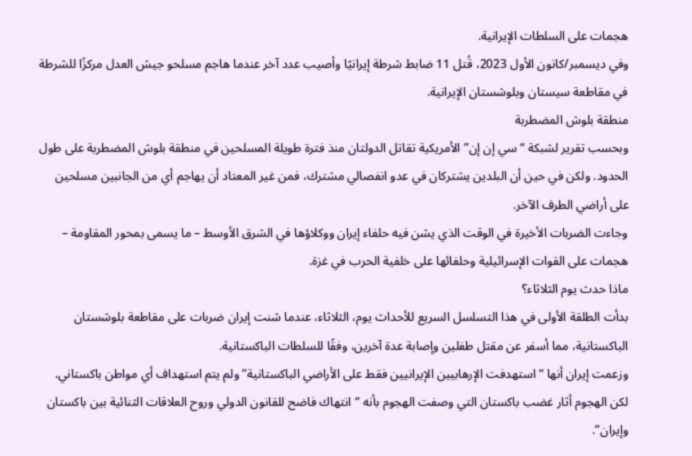هجمات على السلطات الإيرانية.
وفي ديسمبر/كانون الأول 2023، قُتل 11 ضابط شرطة إيرانيًا وأصيب عدد آخر عندما هاجم مسلحو جيش العدل مركزًا للشرطة في مقاطعة سيستان وبلوشستان الإيرانية.
منطقة بلوش المضطربة
وبحسب تقرير لشبكة “سي إن إن” الأمريكية تقاتل الدولتان منذ فترة طويلة المسلحين في منطقة بلوش المضطربة على طول الحدود. ولكن في حين أن البلدين يشتركان في عدو انفصالي مشترك، فمن غير المعتاد أن يهاجم أي من الجانبين مسلحين على أراضي الطرف الآخر.
وجاءت الضربات الأخيرة في الوقت الذي يشن فيه حلفاء إيران ووكلاؤها في الشرق الأوسط – ما يسمى بمحور المقاومة – هجمات على القوات الإسرائيلية وحلفائها على خلفية الحرب في غزة.
ماذا حدث يوم الثلاثاء؟
بدأت الطلقة الأولى في هذا التسلسل السريع للأحداث يوم، الثلاثاء، عندما شنت إيران ضربات على مقاطعة بلوشستان الباكستانية، مما أسفر عن مقتل طفلين وإصابة عدة آخرين، وفقًا للسلطات الباكستانية.
وزعمت إيران أنها “استهدفت الإرهابيين الإيرانيين فقط على الأراضي الباكستانية” ولم يتم استهداف أي مواطن باكستاني. لكن الهجوم أثار غضب باكستان التي وصفت الهجوم بأنه “انتهاك فاضح للقانون الدولي وروح العلاقات الثنائية بين باكستان وإيران”.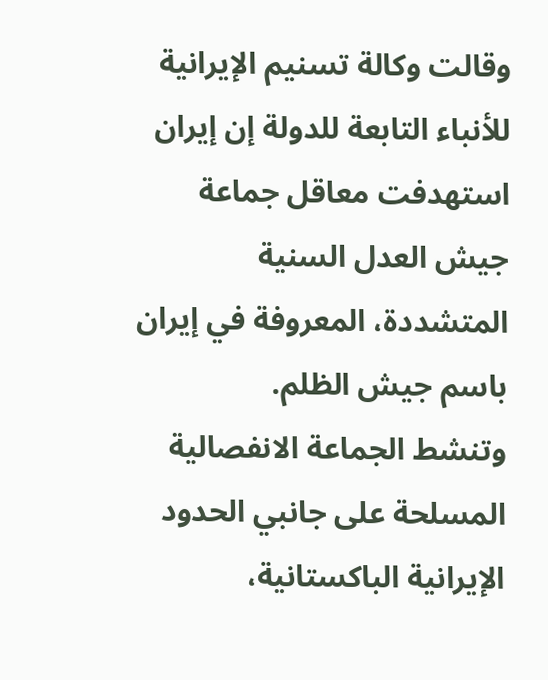وقالت وكالة تسنيم الإيرانية للأنباء التابعة للدولة إن إيران استهدفت معاقل جماعة جيش العدل السنية المتشددة، المعروفة في إيران باسم جيش الظلم.
وتنشط الجماعة الانفصالية المسلحة على جانبي الحدود الإيرانية الباكستانية،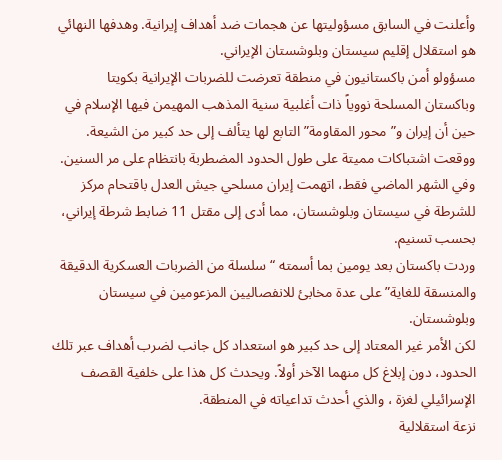وأعلنت في السابق مسؤوليتها عن هجمات ضد أهداف إيرانية. وهدفها النهائي هو استقلال إقليم سيستان وبلوشستان الإيراني.
مسؤولو أمن باكستانيون في منطقة تعرضت للضربات الإيرانية بكويتا
وباكستان المسلحة نووياً ذات أغلبية سنية المذهب المهيمن فيها الإسلام في حين أن إيران و”محور المقاومة” التابع لها يتألف إلى حد كبير من الشيعة.
ووقعت اشتباكات مميتة على طول الحدود المضطربة بانتظام على مر السنين. وفي الشهر الماضي فقط، اتهمت إيران مسلحي جيش العدل باقتحام مركز للشرطة في سيستان وبلوشستان، مما أدى إلى مقتل 11 ضابط شرطة إيراني، بحسب تسنيم.
وردت باكستان بعد يومين بما أسمته “سلسلة من الضربات العسكرية الدقيقة والمنسقة للغاية” على عدة مخابئ للانفصاليين المزعومين في سيستان وبلوشستان.
لكن الأمر غير المعتاد إلى حد كبير هو استعداد كل جانب لضرب أهداف عبر تلك الحدود، دون إبلاغ كل منهما الآخر أولاً. ويحدث كل هذا على خلفية القصف الإسرائيلي لغزة ، والذي أحدث تداعياته في المنطقة.
نزعة استقلالية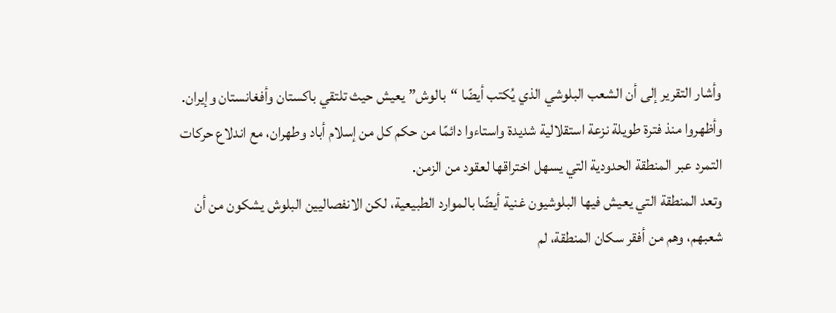وأشار التقرير إلى أن الشعب البلوشي الذي يُكتب أيضًا “بالوش” يعيش حيث تلتقي باكستان وأفغانستان وإيران. وأظهروا منذ فترة طويلة نزعة استقلالية شديدة واستاءوا دائمًا من حكم كل من إسلام أباد وطهران، مع اندلاع حركات التمرد عبر المنطقة الحدودية التي يسهل اختراقها لعقود من الزمن.
وتعد المنطقة التي يعيش فيها البلوشيون غنية أيضًا بالموارد الطبيعية، لكن الانفصاليين البلوش يشكون من أن شعبهم، وهم من أفقر سكان المنطقة، لم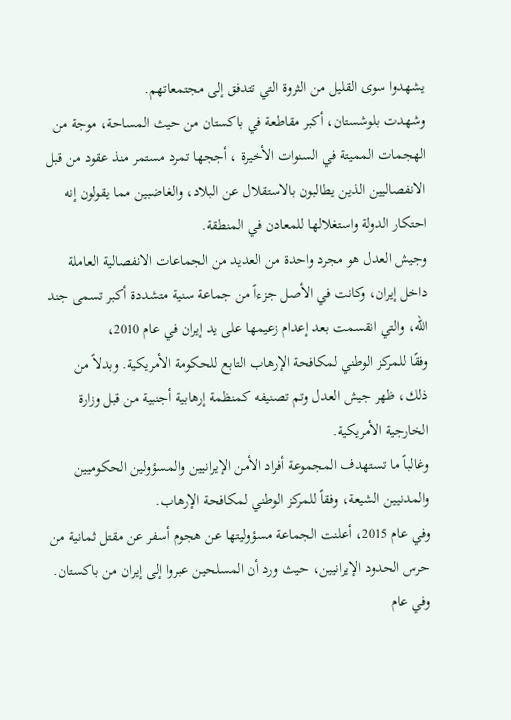يشهدوا سوى القليل من الثروة التي تتدفق إلى مجتمعاتهم.
وشهدت بلوشستان، أكبر مقاطعة في باكستان من حيث المساحة، موجة من الهجمات المميتة في السنوات الأخيرة ، أججها تمرد مستمر منذ عقود من قبل الانفصاليين الذين يطالبون بالاستقلال عن البلاد، والغاضبين مما يقولون إنه احتكار الدولة واستغلالها للمعادن في المنطقة.
وجيش العدل هو مجرد واحدة من العديد من الجماعات الانفصالية العاملة داخل إيران، وكانت في الأصل جزءاً من جماعة سنية متشددة أكبر تسمى جند الله، والتي انقسمت بعد إعدام زعيمها على يد إيران في عام 2010،
وفقًا للمركز الوطني لمكافحة الإرهاب التابع للحكومة الأمريكية. وبدلاً من ذلك، ظهر جيش العدل وتم تصنيفه كمنظمة إرهابية أجنبية من قبل وزارة الخارجية الأمريكية.
وغالباً ما تستهدف المجموعة أفراد الأمن الإيرانيين والمسؤولين الحكوميين والمدنيين الشيعة، وفقاً للمركز الوطني لمكافحة الإرهاب.
وفي عام 2015، أعلنت الجماعة مسؤوليتها عن هجوم أسفر عن مقتل ثمانية من حرس الحدود الإيرانيين، حيث ورد أن المسلحين عبروا إلى إيران من باكستان. وفي عام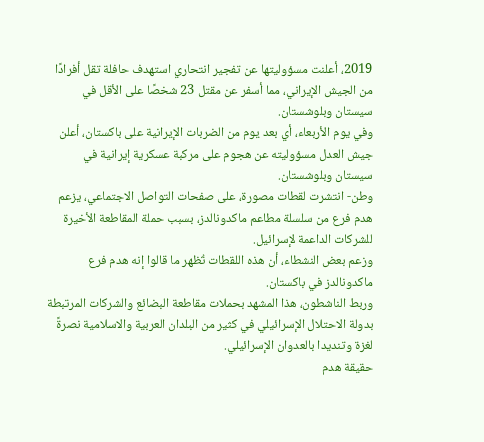2019، أعلنت مسؤوليتها عن تفجير انتحاري استهدف حافلة تقل أفرادًا من الجيش الإيراني، مما أسفر عن مقتل 23 شخصًا على الأقل في سيستان وبلوشستان.
وفي يوم الأربعاء، أي بعد يوم من الضربات الإيرانية على باكستان، أعلن جيش العدل مسؤوليته عن هجوم على مركبة عسكرية إيرانية في سيستان وبلوشستان.
وطن- انتشرت لقطات مصورة، على صفحات التواصل الاجتماعي، يزعم هدم فرع من سلسلة مطاعم ماكدونالدز، بسبب حملة المقاطعة الأخيرة للشركات الداعمة لإسرائيل.
وزعم بعض النشطاء، أن هذه اللقطات تُظهر ما قالوا إنه هدم فرع ماكدونالدز في باكستان.
وربط الناشطون، هذا المشهد بحملات مقاطعة البضائع والشركات المرتبطة بدولة الاحتلال الإسرائيلي في كثير من البلدان العربية والاسلامية نصرةً لغزة وتنديدا بالعدوان الإسرائيلي.
حقيقة هدم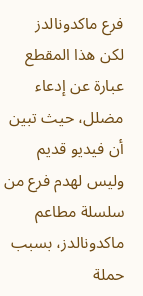فرع ماكدونالدز
لكن هذا المقطع عبارة عن إدعاء مضلل، حيث تبين أن فيديو قديم وليس لهدم فرع من سلسلة مطاعم ماكدونالدز، بسبب حملة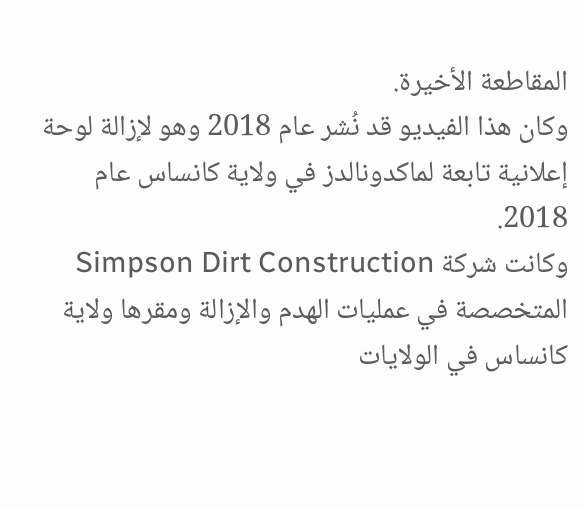المقاطعة الأخيرة.
وكان هذا الفيديو قد نُشر عام 2018 وهو لإزالة لوحة إعلانية تابعة لماكدونالدز في ولاية كانساس عام 2018.
وكانت شركة Simpson Dirt Construction المتخصصة في عمليات الهدم والإزالة ومقرها ولاية كانساس في الولايات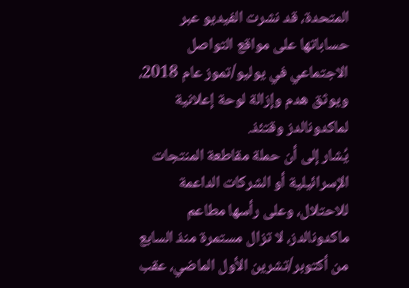المتحدة، قد نشرت الفيديو عبر حساباتها على مواقع التواصل الاجتماعي في يوليو/تموز عام 2018، ويوثق هدم وإزالة لوحة إعلانية لماكدونالدز وقتئذ.
يُشار إلى أن حملة مقاطعة المنتجات الإسرائيلية أو الشركات الداعمة للاحتلال، وعلى رأسها مطاعم ماكدونالدز، لا تزال مستمرة منذ السابع من أكتوبر/تشرين الأول الماضي، عقب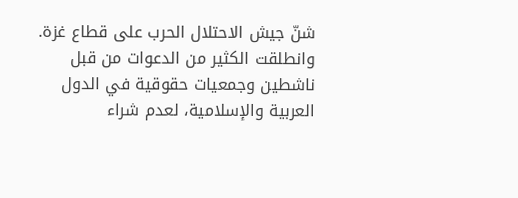شنّ جيش الاحتلال الحرب على قطاع غزة.
وانطلقت الكثير من الدعوات من قبل ناشطين وجمعيات حقوقية في الدول العربية والإسلامية، لعدم شراء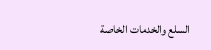السلع والخدمات الخاصة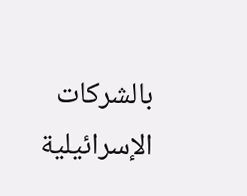بالشركات الإسرائيلية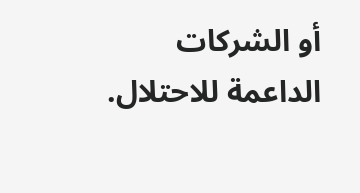أو الشركات الداعمة للاحتلال.